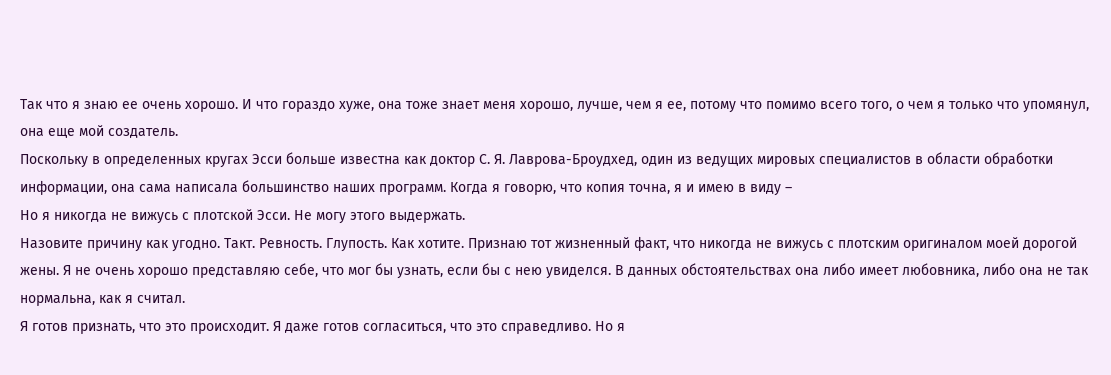Так что я знаю ее очень хорошо. И что гораздо хуже, она тоже знает меня хорошо, лучше, чем я ее, потому что помимо всего того, о чем я только что упомянул, она еще мой создатель.
Поскольку в определенных кругах Эсси больше известна как доктор С. Я. Лаврова-Броудхед, один из ведущих мировых специалистов в области обработки информации, она сама написала большинство наших программ. Когда я говорю, что копия точна, я и имею в виду –
Но я никогда не вижусь с плотской Эсси. Не могу этого выдержать.
Назовите причину как угодно. Такт. Ревность. Глупость. Как хотите. Признаю тот жизненный факт, что никогда не вижусь с плотским оригиналом моей дорогой жены. Я не очень хорошо представляю себе, что мог бы узнать, если бы с нею увиделся. В данных обстоятельствах она либо имеет любовника, либо она не так нормальна, как я считал.
Я готов признать, что это происходит. Я даже готов согласиться, что это справедливо. Но я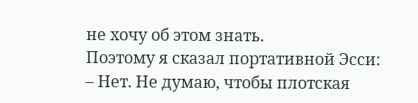не хочу об этом знать.
Поэтому я сказал портативной Эсси:
– Нет. Не думаю, чтобы плотская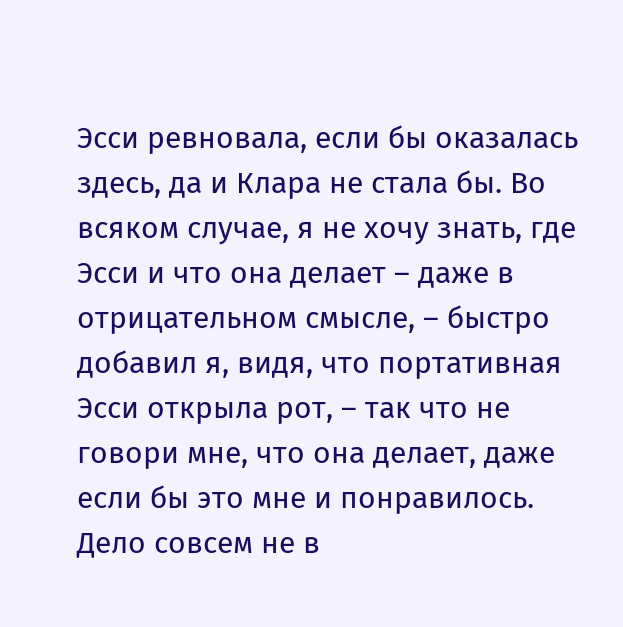Эсси ревновала, если бы оказалась здесь, да и Клара не стала бы. Во всяком случае, я не хочу знать, где Эсси и что она делает – даже в отрицательном смысле, – быстро добавил я, видя, что портативная Эсси открыла рот, – так что не говори мне, что она делает, даже если бы это мне и понравилось. Дело совсем не в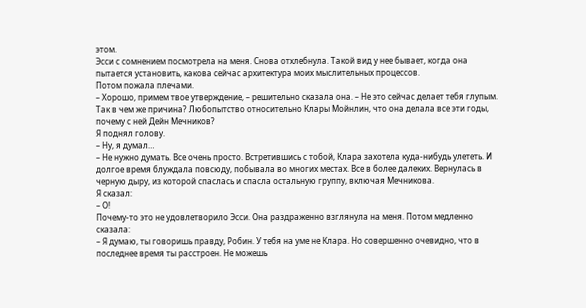этом.
Эсси с сомнением посмотрела на меня. Снова отхлебнула. Такой вид у нее бывает, когда она пытается установить, какова сейчас архитектура моих мыслительных процессов.
Потом пожала плечами.
– Хорошо, примем твое утверждение, – решительно сказала она. – Не это сейчас делает тебя глупым. Так в чем же причина? Любопытство относительно Клары Мойнлин, что она делала все эти годы, почему с ней Дейн Мечников?
Я поднял голову.
– Ну, я думал…
– Не нужно думать. Все очень просто. Встретившись с тобой, Клара захотела куда-нибудь улететь. И долгое время блуждала повсюду, побывала во многих местах. Все в более далеких. Вернулась в черную дыру, из которой спаслась и спасла остальную группу, включая Мечникова.
Я сказал:
– О!
Почему-то это не удовлетворило Эсси. Она раздраженно взглянула на меня. Потом медленно сказала:
– Я думаю, ты говоришь правду, Робин. У тебя на уме не Клара. Но совершенно очевидно, что в последнее время ты расстроен. Не можешь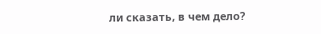ли сказать, в чем дело?